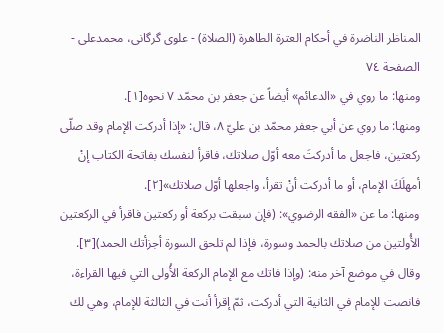المناظر الناضرة في أحکام العترة الطاهرة (الصلاة) - علوی گرگانی، محمدعلی - الصفحة ٧٤
ومنها: ما روي في «الدعائم» أيضاً عن جعفر بن محمّد ٧ نحوه[١].
ومنها: ما روي عن أبي جعفر محمّد بن عليّ ٨، قال: «إذا أدركت الإمام وقد صلّى ركعتين، فاجعل ما أدركتَ معه أوّل صلاتك، فاقرأ لنفسك بفاتحة الكتاب إنْ أمهلَكَ الإمام، أو ما أدركت أنْ تقرأ، واجعلها أوّل صلاتك»[٢].
ومنها: ما عن «الفقه الرضوي»: (فإن سبقت بركعة أو ركعتين فاقرأ في الركعتين الأُولتين من صلاتك بالحمد وسورة، فإذا لم تلحق السورة أجزأتك الحمد)[٣].
وقال في موضع آخر منه: (وإذا فاتك مع الإمام الركعة الأُولى التي فيها القراءة، فانصت للإمام في الثانية التي أدركت، ثمّ إقرأ أنت في الثالثة للإمام، وهي لك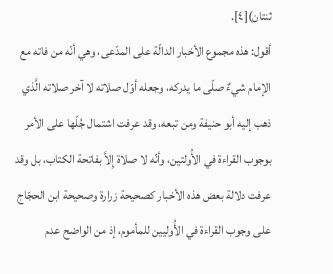ثنتان)[٤].
أقول: هذه مجموع الأخبار الدالّة على المدّعى، وهي أنّه من فاته مع الإمام شيءٌ صلّى ما يدركه، وجعله أوّل صلاته لا آخر صلاته الَّذي ذهب إليه أبو حنيفة ومن تبعه، وقد عرفت اشتمال جُلّها على الأمر بوجوب القراءة في الأُولتين، وأنّه لا صلاة إِلاَّ بفاتحة الكتاب، بل وقد عرفت دلالة بعض هذه الأخبار كصحيحة زرارة وصحيحة ابن الحجّاج على وجوب القراءة في الأُوليين للمأموم، إذ من الواضح عدم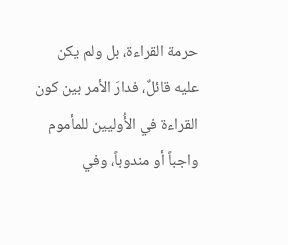حرمة القراءة، بل ولم يكن عليه قائلٌ، فدارَ الأمر بين كون القراءة في الأُوليين للمأموم واجباً أو مندوباً، وفي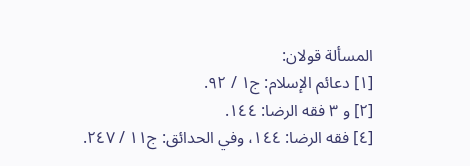المسألة قولان:
[١] دعائم الإسلام: ج١ / ٩٢.
[٢] و ٣ فقه الرضا: ١٤٤.
[٤] فقه الرضا: ١٤٤، وفي الحدائق: ج١١ / ٢٤٧.